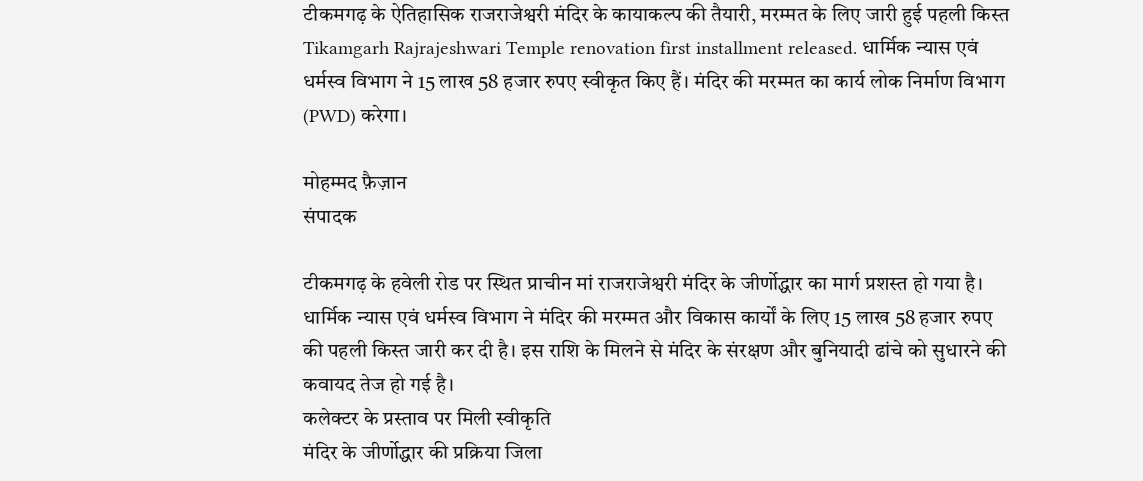टीकमगढ़ के ऐतिहासिक राजराजेश्वरी मंदिर के कायाकल्प की तैयारी, मरम्मत के लिए जारी हुई पहली किस्त
Tikamgarh Rajrajeshwari Temple renovation first installment released. धार्मिक न्यास एवं धर्मस्व विभाग ने 15 लाख 58 हजार रुपए स्वीकृत किए हैं। मंदिर की मरम्मत का कार्य लोक निर्माण विभाग (PWD) करेगा।

मोहम्मद फ़ैज़ान
संपादक

टीकमगढ़ के हवेली रोड पर स्थित प्राचीन मां राजराजेश्वरी मंदिर के जीर्णोद्धार का मार्ग प्रशस्त हो गया है। धार्मिक न्यास एवं धर्मस्व विभाग ने मंदिर की मरम्मत और विकास कार्यों के लिए 15 लाख 58 हजार रुपए की पहली किस्त जारी कर दी है। इस राशि के मिलने से मंदिर के संरक्षण और बुनियादी ढांचे को सुधारने की कवायद तेज हो गई है।
कलेक्टर के प्रस्ताव पर मिली स्वीकृति
मंदिर के जीर्णोद्धार की प्रक्रिया जिला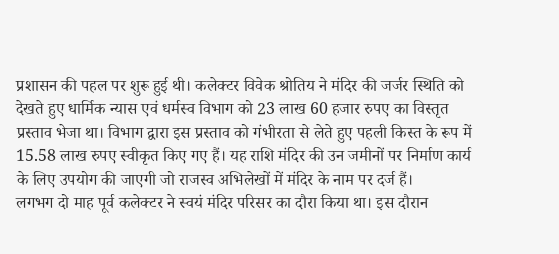प्रशासन की पहल पर शुरू हुई थी। कलेक्टर विवेक श्रोतिय ने मंदिर की जर्जर स्थिति को देखते हुए धार्मिक न्यास एवं धर्मस्व विभाग को 23 लाख 60 हजार रुपए का विस्तृत प्रस्ताव भेजा था। विभाग द्वारा इस प्रस्ताव को गंभीरता से लेते हुए पहली किस्त के रूप में 15.58 लाख रुपए स्वीकृत किए गए हैं। यह राशि मंदिर की उन जमीनों पर निर्माण कार्य के लिए उपयोग की जाएगी जो राजस्व अभिलेखों में मंदिर के नाम पर दर्ज हैं।
लगभग दो माह पूर्व कलेक्टर ने स्वयं मंदिर परिसर का दौरा किया था। इस दौरान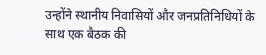उन्होंने स्थानीय निवासियों और जनप्रतिनिधियों के साथ एक बैठक की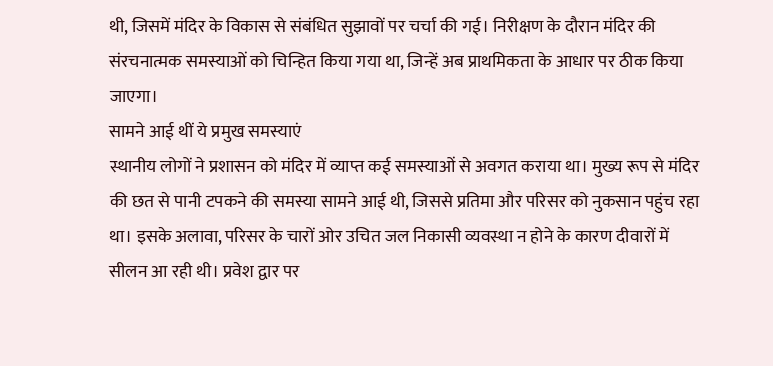थी, जिसमें मंदिर के विकास से संबंधित सुझावों पर चर्चा की गई। निरीक्षण के दौरान मंदिर की संरचनात्मक समस्याओं को चिन्हित किया गया था, जिन्हें अब प्राथमिकता के आधार पर ठीक किया जाएगा।
सामने आई थीं ये प्रमुख समस्याएं
स्थानीय लोगों ने प्रशासन को मंदिर में व्याप्त कई समस्याओं से अवगत कराया था। मुख्य रूप से मंदिर की छत से पानी टपकने की समस्या सामने आई थी, जिससे प्रतिमा और परिसर को नुकसान पहुंच रहा था। इसके अलावा, परिसर के चारों ओर उचित जल निकासी व्यवस्था न होने के कारण दीवारों में सीलन आ रही थी। प्रवेश द्वार पर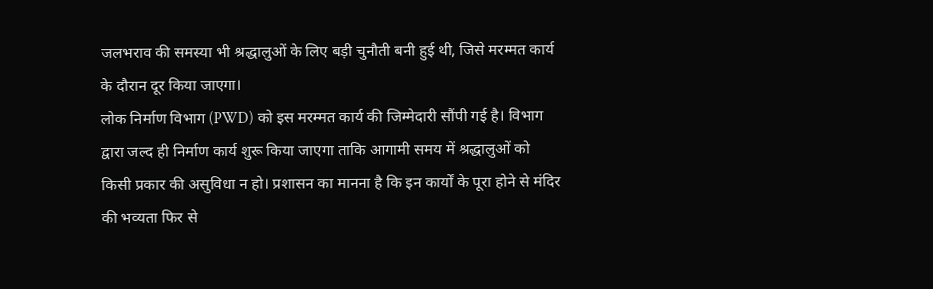जलभराव की समस्या भी श्रद्धालुओं के लिए बड़ी चुनौती बनी हुई थी, जिसे मरम्मत कार्य के दौरान दूर किया जाएगा।
लोक निर्माण विभाग (PWD) को इस मरम्मत कार्य की जिम्मेदारी सौंपी गई है। विभाग द्वारा जल्द ही निर्माण कार्य शुरू किया जाएगा ताकि आगामी समय में श्रद्धालुओं को किसी प्रकार की असुविधा न हो। प्रशासन का मानना है कि इन कार्यों के पूरा होने से मंदिर की भव्यता फिर से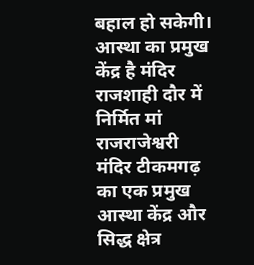बहाल हो सकेगी।
आस्था का प्रमुख केंद्र है मंदिर
राजशाही दौर में निर्मित मां राजराजेश्वरी मंदिर टीकमगढ़ का एक प्रमुख आस्था केंद्र और सिद्ध क्षेत्र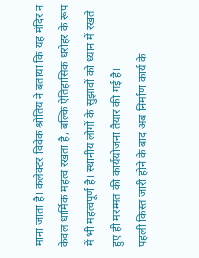माना जाता है। कलेक्टर विवेक श्रोतिय ने बताया कि यह मंदिर न केवल धार्मिक महत्व रखता है, बल्कि ऐतिहासिक धरोहर के रूप में भी महत्वपूर्ण है। स्थानीय लोगों के सुझावों को ध्यान में रखते हुए ही मरम्मत की कार्ययोजना तैयार की गई है।
पहली किस्त जारी होने के बाद अब निर्माण कार्य के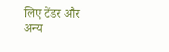लिए टेंडर और अन्य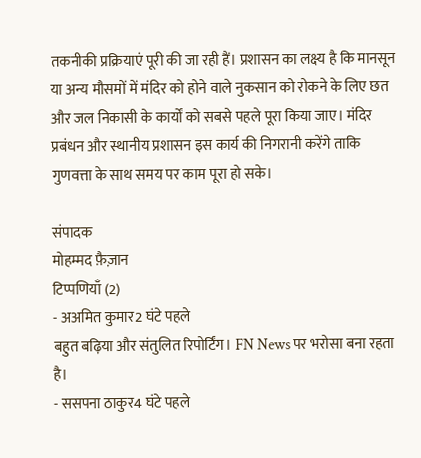तकनीकी प्रक्रियाएं पूरी की जा रही हैं। प्रशासन का लक्ष्य है कि मानसून या अन्य मौसमों में मंदिर को होने वाले नुकसान को रोकने के लिए छत और जल निकासी के कार्यों को सबसे पहले पूरा किया जाए। मंदिर प्रबंधन और स्थानीय प्रशासन इस कार्य की निगरानी करेंगे ताकि गुणवत्ता के साथ समय पर काम पूरा हो सके।

संपादक
मोहम्मद फ़ैज़ान
टिप्पणियाँ (2)
- अअमित कुमार2 घंटे पहले
बहुत बढ़िया और संतुलित रिपोर्टिंग। FN News पर भरोसा बना रहता है।
- ससपना ठाकुर4 घंटे पहले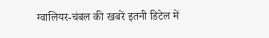ग्वालियर-चंबल की खबरें इतनी डिटेल में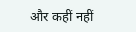और कहीं नहीं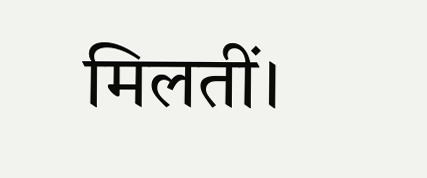मिलतीं।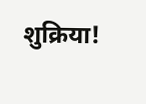शुक्रिया!